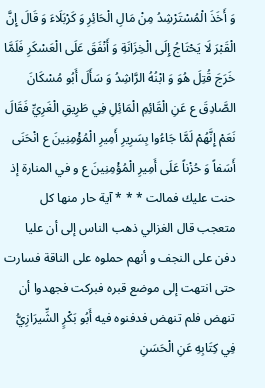وَ أَخَذَ الْمُسْتَرْشِدُ مِنْ مَالِ الْحَائِرِ وَ كَرْبَلَاءَ وَ قَالَ إِنَّ الْقَبْرَ لَا يَحْتَاجُ إِلَى الْخِزَانَةِ وَ أَنْفَقَ عَلَى الْعَسْكَرِ فَلَمَّا خَرَجَ قُتِلَ هُوَ وَ ابْنُهُ الرَّاشِدُ وَ سَأَلَ أَبُو مُسْكَانَ الصَّادِقَ ع عَنِ الْقَائِمِ الْمَائِلِ فِي طَرِيقِ الْغَرِيِّ فَقَالَ نَعَمْ إِنَّهُمْ لَمَّا جَاءُوا بِسَرِيرِ أَمِيرِ الْمُؤْمِنِينَ ع انْحَنَى أَسَفاً وَ حُزْناً عَلَى أَمِيرِ الْمُؤْمِنِينَ ع و في المنارة إذ حنت عليك فمالت * * * آية حار منها كل متعجب قال الغزالي ذهب الناس إلى أن عليا دفن على النجف و أنهم حملوه على الناقة فسارت حتى انتهت إلى موضع قبره فبركت فجهدوا أن تنهض فلم تنهض فدفنوه فيه أَبُو بَكْرٍ الشِّيرَازِيُّ فِي كِتَابِهِ عَنِ الْحَسَنِ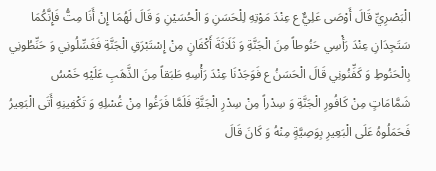الْبَصْرِيِّ قَالَ أَوْصَى عَلِيٌّ ع عِنْدَ مَوْتِهِ لِلْحَسَنِ وَ الْحُسَيْنِ وَ قَالَ لَهُمَا إِنْ أَنَا مِتُّ فَإِنَّكُمَا سَتَجِدَانِ عِنْدَ رَأْسِي حَنُوطاً مِنَ الْجَنَّةِ وَ ثَلَاثَةَ أَكْفَانٍ مِنْ إِسْتَبْرَقِ الْجَنَّةِ فَغَسِّلُونِي وَ حَنِّطُونِي بِالْحَنُوطِ وَ كَفِّنُونِي قَالَ الْحَسَنُ ع فَوَجَدْنَا عِنْدَ رَأْسِهِ طَبَقاً مِنَ الذَّهَبِ عَلَيْهِ خَمْسُ شَمَّامَاتٍ مِنْ كَافُورِ الْجَنَّةِ وَ سِدْراً مِنْ سِدْرِ الْجَنَّةِ فَلَمَّا فَرَغُوا مِنْ غُسْلِهِ وَ تَكْفِينِهِ أَتَى الْبَعِيرُ فَحَمَلُوهُ عَلَى الْبَعِيرِ بِوَصِيَّةٍ مِنْهُ وَ كَانَ قَالَ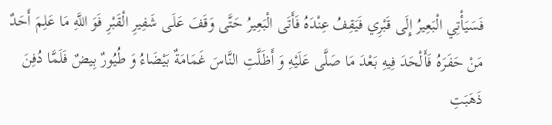فَسَيَأْتِي الْبَعِيرُ إِلَى قَبْرِي فَيَقِفُ عِنْدَهُ فَأَتَى الْبَعِيرُ حَتَّى وَقَفَ عَلَى شَفِيرِ الْقَبْرِ فَوَ اللَّهِ مَا عَلِمَ أَحَدٌ مَنْ حَفَرَهُ فَأَلْحَدَ فِيهِ بَعْدَ مَا صَلَّى عَلَيْهِ وَ أَظَلَّتِ النَّاسَ غَمَامَةٌ بَيْضَاءُ وَ طُيُورٌ بِيضٌ فَلَمَّا دُفِنَ ذَهَبَتِ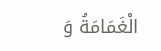الْغَمَامَةُ وَ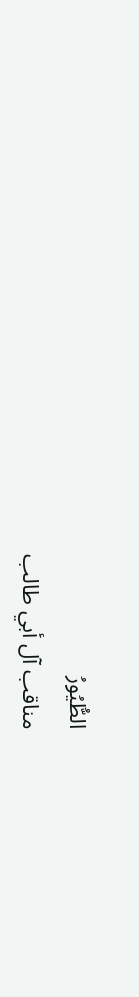الطُّيُورُ
مناقب آل أبي طالب